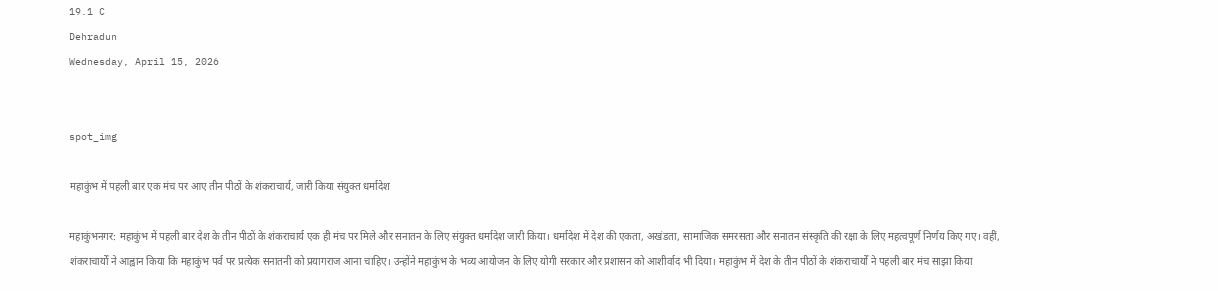19.1 C
Dehradun
Wednesday, April 15, 2026


spot_img

महाकुंभ में पहली बार एक मंच पर आए तीन पीठों के शंकराचार्य, जारी किया संयुक्त धर्मादेश

महाकुंभनगर: महाकुंभ में पहली बार देश के तीन पीठों के शंकराचार्य एक ही मंच पर मिले और सनातन के लिए संयुक्त धर्मादेश जारी किया। धर्मादेश में देश की एकता, अखंडता, सामाजिक समरसता और सनातन संस्कृति की रक्षा के लिए महत्वपूर्ण निर्णय किए गए। वहीं, शंकराचार्यों ने आह्वान किया कि महाकुंभ पर्व पर प्रत्येक सनातनी को प्रयागराज आना चाहिए। उन्होंने महाकुंभ के भव्य आयोजन के लिए योगी सरकार और प्रशासन को आशीर्वाद भी दिया। महाकुंभ में देश के तीन पीठों के शंकराचार्यों ने पहली बार मंच साझा किया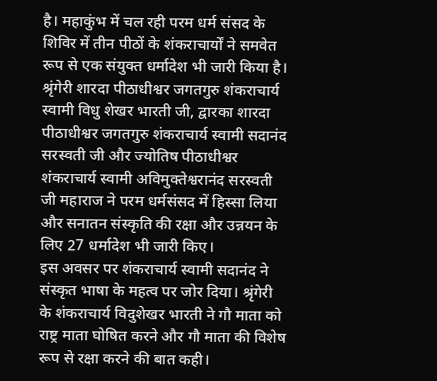है। महाकुंभ में चल रही परम धर्म संसद के शिविर में तीन पीठों के शंकराचार्यों ने समवेत रूप से एक संयुक्त धर्मादेश भी जारी किया है। श्रृंगेरी शारदा पीठाधीश्वर जगतगुरु शंकराचार्य स्वामी विधु शेखर भारती जी, द्वारका शारदा पीठाधीश्वर जगतगुरु शंकराचार्य स्वामी सदानंद सरस्वती जी और ज्योतिष पीठाधीश्वर शंकराचार्य स्वामी अविमुक्तेश्वरानंद सरस्वती जी महाराज ने परम धर्मसंसद में हिस्सा लिया और सनातन संस्कृति की रक्षा और उन्नयन के लिए 27 धर्मादेश भी जारी किए।
इस अवसर पर शंकराचार्य स्वामी सदानंद ने संस्कृत भाषा के महत्व पर जोर दिया। श्रृंगेरी के शंकराचार्य विदुशेखर भारती ने गौ माता को राष्ट्र माता घोषित करने और गौ माता की विशेष रूप से रक्षा करने की बात कही।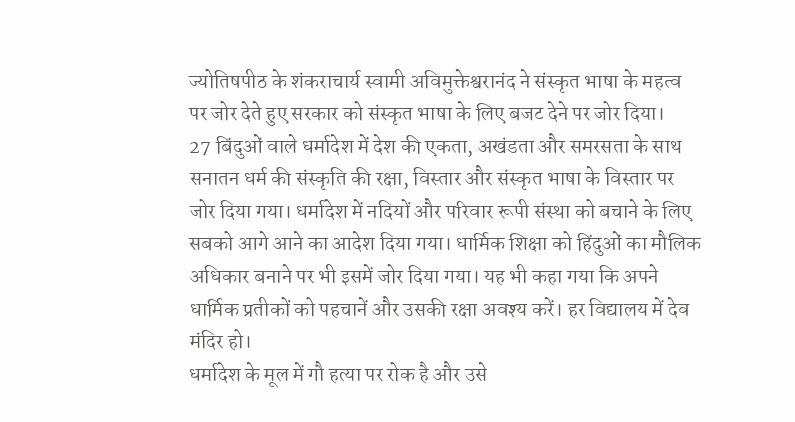ज्योतिषपीठ के शंकराचार्य स्वामी अविमुक्तेश्वरानंद ने संस्कृत भाषा के महत्व पर जोर देते हुए सरकार को संस्कृत भाषा के लिए बजट देने पर जोर दिया।
27 बिंदुओं वाले धर्मादेश में देश की एकता, अखंडता और समरसता के साथ सनातन धर्म की संस्कृति की रक्षा, विस्तार और संस्कृत भाषा के विस्तार पर जोर दिया गया। धर्मादेश में नदियों और परिवार रूपी संस्था को बचाने के लिए सबको आगे आने का आदेश दिया गया। धार्मिक शिक्षा को हिंदुओं का मौलिक अधिकार बनाने पर भी इसमें जोर दिया गया। यह भी कहा गया कि अपने धार्मिक प्रतीकों को पहचानें और उसकी रक्षा अवश्य करें। हर विद्यालय में देव मंदिर हो।
धर्मादेश के मूल में गौ हत्या पर रोक है और उसे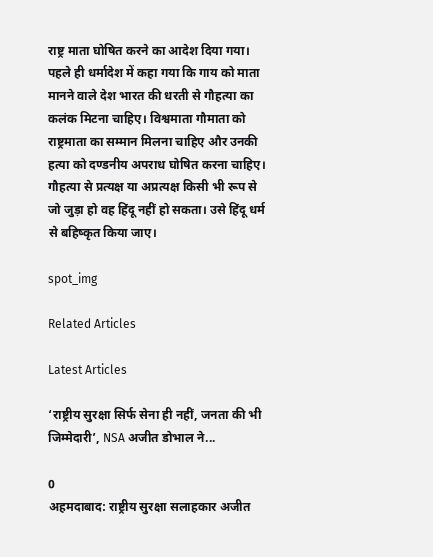राष्ट्र माता घोषित करने का आदेश दिया गया। पहले ही धर्मादेश में कहा गया कि गाय को माता मानने वाले देश भारत की धरती से गौहत्या का कलंक मिटना चाहिए। विश्वमाता गौमाता को राष्ट्रमाता का सम्मान मिलना चाहिए और उनकी हत्या को दण्डनीय अपराध घोषित करना चाहिए। गौहत्या से प्रत्यक्ष या अप्रत्यक्ष किसी भी रूप से जो जुड़ा हो वह हिंदू नहीं हो सकता। उसे हिंदू धर्म से बहिष्कृत किया जाए।

spot_img

Related Articles

Latest Articles

‘राष्ट्रीय सुरक्षा सिर्फ सेना ही नहीं, जनता की भी जिम्मेदारी’, NSA अजीत डोभाल ने...

0
अहमदाबाद: राष्ट्रीय सुरक्षा सलाहकार अजीत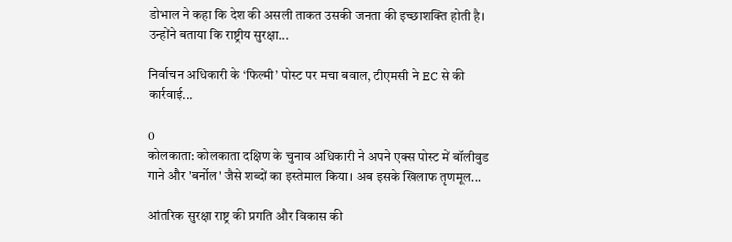डोभाल ने कहा कि देश की असली ताकत उसकी जनता की इच्छाशक्ति होती है। उन्होंने बताया कि राष्ट्रीय सुरक्षा...

निर्वाचन अधिकारी के ‘फिल्मी’ पोस्ट पर मचा बवाल, टीएमसी ने EC से की कार्रवाई...

0
कोलकाता: कोलकाता दक्षिण के चुनाव अधिकारी ने अपने एक्स पोस्ट में बॉलीवुड गाने और 'बर्नोल' जैसे शब्दों का इस्तेमाल किया। अब इसके खिलाफ तृणमूल...

आंतरिक सुरक्षा राष्ट्र की प्रगति और विकास की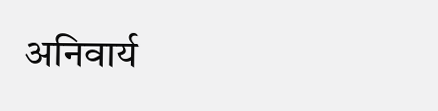अनिवार्य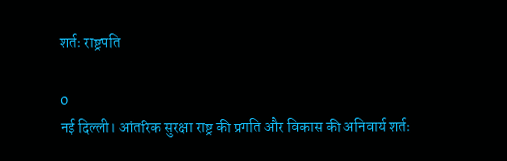शर्तः राष्ट्रपति

0
नई दिल्ली। आंतरिक सुरक्षा राष्ट्र की प्रगति और विकास की अनिवार्य शर्तः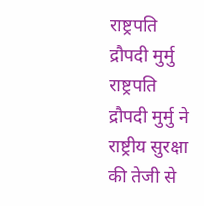राष्ट्रपति द्रौपदी मुर्मु राष्ट्रपति द्रौपदी मुर्मु ने राष्ट्रीय सुरक्षा की तेजी से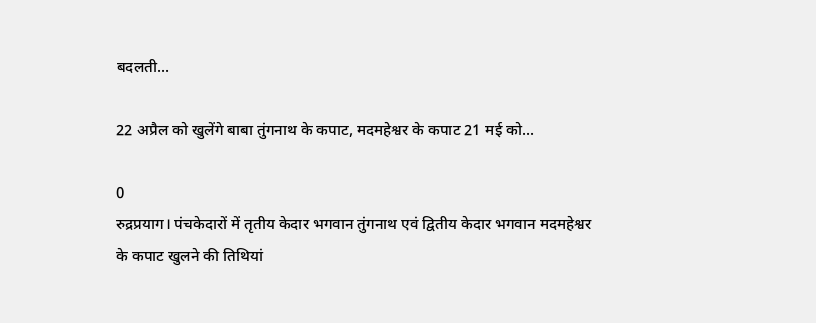बदलती...

22 अप्रैल को खुलेंगे बाबा तुंगनाथ के कपाट, मदमहेश्वर के कपाट 21 मई को...

0
रुद्रप्रयाग। पंचकेदारों में तृतीय केदार भगवान तुंगनाथ एवं द्वितीय केदार भगवान मदमहेश्वर के कपाट खुलने की तिथियां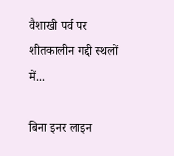वैशाखी पर्व पर शीतकालीन गद्दी स्थलों में...

बिना इनर लाइन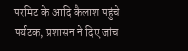परमिट के आदि कैलाश पहुंचे पर्यटक, प्रशासन ने दिए जांच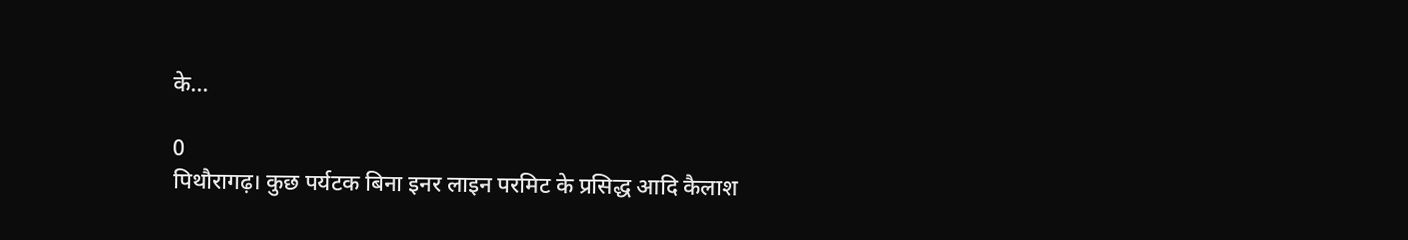के...

0
पिथौरागढ़। कुछ पर्यटक बिना इनर लाइन परमिट के प्रसिद्ध आदि कैलाश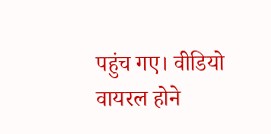पहुंच गए। वीडियो वायरल होने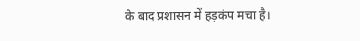के बाद प्रशासन में हड़कंप मचा है।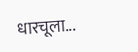धारचूला...